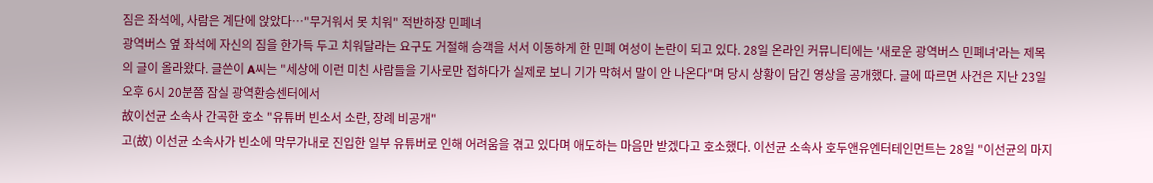짐은 좌석에, 사람은 계단에 앉았다…"무거워서 못 치워" 적반하장 민폐녀
광역버스 옆 좌석에 자신의 짐을 한가득 두고 치워달라는 요구도 거절해 승객을 서서 이동하게 한 민폐 여성이 논란이 되고 있다. 28일 온라인 커뮤니티에는 '새로운 광역버스 민폐녀'라는 제목의 글이 올라왔다. 글쓴이 A씨는 "세상에 이런 미친 사람들을 기사로만 접하다가 실제로 보니 기가 막혀서 말이 안 나온다"며 당시 상황이 담긴 영상을 공개했다. 글에 따르면 사건은 지난 23일 오후 6시 20분쯤 잠실 광역환승센터에서
故이선균 소속사 간곡한 호소 "유튜버 빈소서 소란, 장례 비공개"
고(故) 이선균 소속사가 빈소에 막무가내로 진입한 일부 유튜버로 인해 어려움을 겪고 있다며 애도하는 마음만 받겠다고 호소했다. 이선균 소속사 호두앤유엔터테인먼트는 28일 "이선균의 마지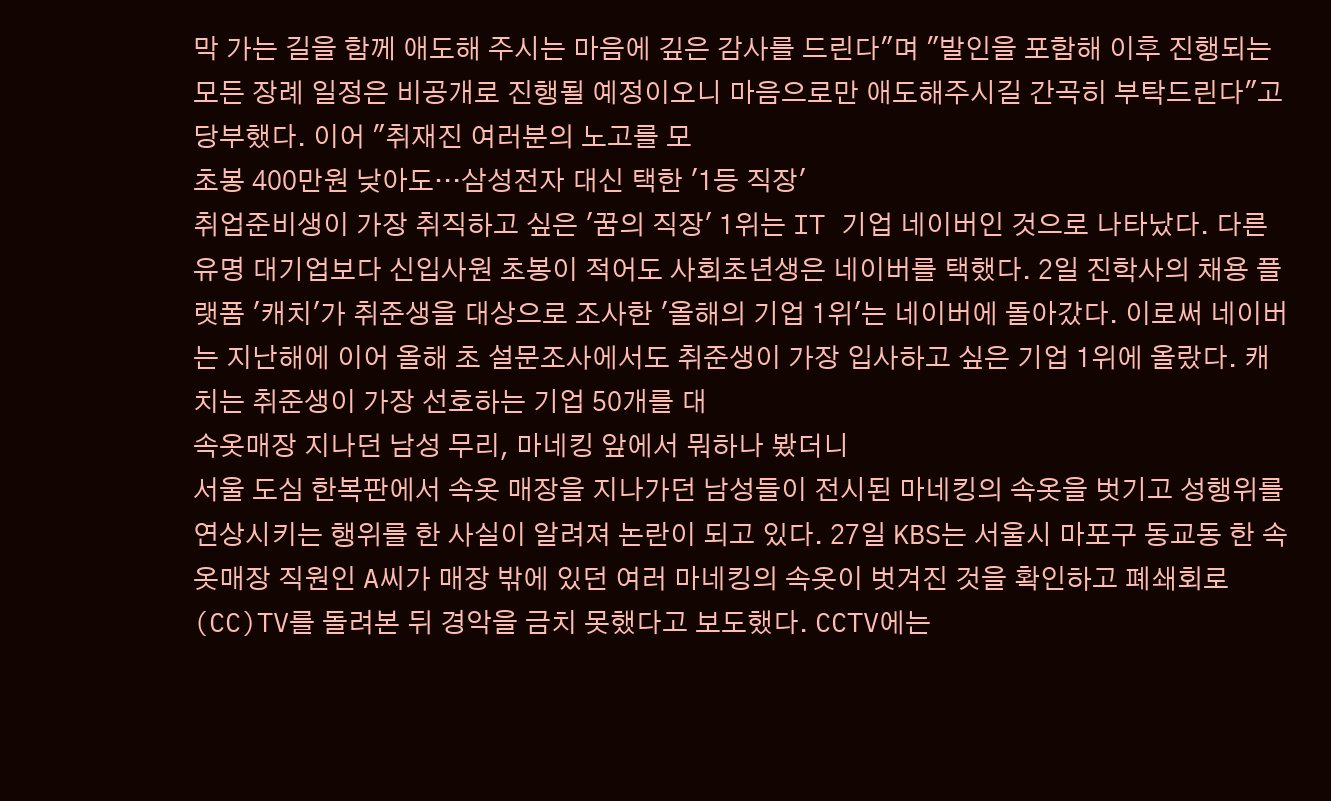막 가는 길을 함께 애도해 주시는 마음에 깊은 감사를 드린다"며 "발인을 포함해 이후 진행되는 모든 장례 일정은 비공개로 진행될 예정이오니 마음으로만 애도해주시길 간곡히 부탁드린다"고 당부했다. 이어 "취재진 여러분의 노고를 모
초봉 400만원 낮아도…삼성전자 대신 택한 '1등 직장'
취업준비생이 가장 취직하고 싶은 '꿈의 직장' 1위는 IT 기업 네이버인 것으로 나타났다. 다른 유명 대기업보다 신입사원 초봉이 적어도 사회초년생은 네이버를 택했다. 2일 진학사의 채용 플랫폼 '캐치'가 취준생을 대상으로 조사한 '올해의 기업 1위'는 네이버에 돌아갔다. 이로써 네이버는 지난해에 이어 올해 초 설문조사에서도 취준생이 가장 입사하고 싶은 기업 1위에 올랐다. 캐치는 취준생이 가장 선호하는 기업 50개를 대
속옷매장 지나던 남성 무리, 마네킹 앞에서 뭐하나 봤더니
서울 도심 한복판에서 속옷 매장을 지나가던 남성들이 전시된 마네킹의 속옷을 벗기고 성행위를 연상시키는 행위를 한 사실이 알려져 논란이 되고 있다. 27일 KBS는 서울시 마포구 동교동 한 속옷매장 직원인 A씨가 매장 밖에 있던 여러 마네킹의 속옷이 벗겨진 것을 확인하고 폐쇄회로(CC)TV를 돌려본 뒤 경악을 금치 못했다고 보도했다. CCTV에는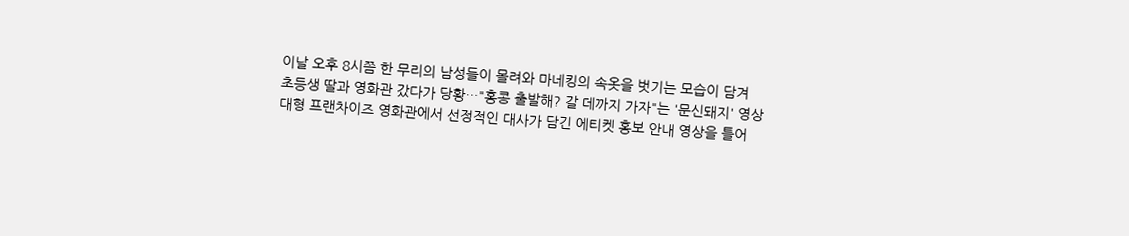이날 오후 8시쯤 한 무리의 남성들이 몰려와 마네킹의 속옷을 벗기는 모습이 담겨
초등생 딸과 영화관 갔다가 당황…"홍콩 출발해? 갈 데까지 가자"는 '문신돼지' 영상
대형 프랜차이즈 영화관에서 선정적인 대사가 담긴 에티켓 홍보 안내 영상을 틀어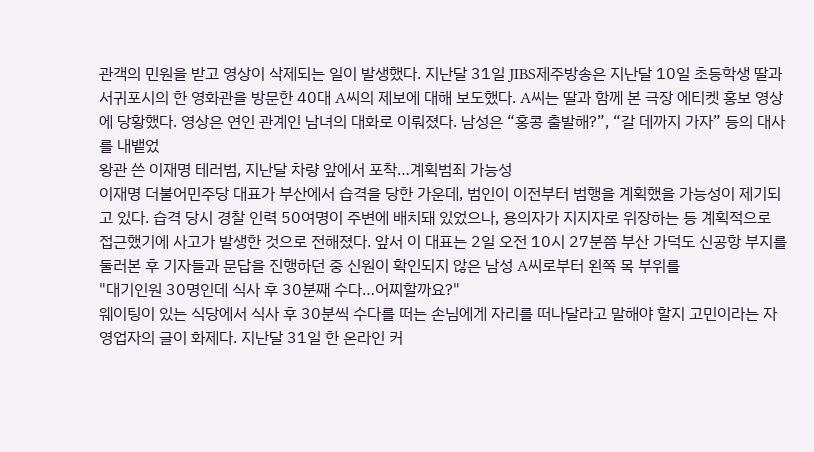관객의 민원을 받고 영상이 삭제되는 일이 발생했다. 지난달 31일 JIBS제주방송은 지난달 10일 초등학생 딸과 서귀포시의 한 영화관을 방문한 40대 A씨의 제보에 대해 보도했다. A씨는 딸과 함께 본 극장 에티켓 홍보 영상에 당황했다. 영상은 연인 관계인 남녀의 대화로 이뤄졌다. 남성은 “홍콩 출발해?”, “갈 데까지 가자” 등의 대사를 내뱉었
왕관 쓴 이재명 테러범, 지난달 차량 앞에서 포착…계획범죄 가능성
이재명 더불어민주당 대표가 부산에서 습격을 당한 가운데, 범인이 이전부터 범행을 계획했을 가능성이 제기되고 있다. 습격 당시 경찰 인력 50여명이 주변에 배치돼 있었으나, 용의자가 지지자로 위장하는 등 계획적으로 접근했기에 사고가 발생한 것으로 전해졌다. 앞서 이 대표는 2일 오전 10시 27분쯤 부산 가덕도 신공항 부지를 둘러본 후 기자들과 문답을 진행하던 중 신원이 확인되지 않은 남성 A씨로부터 왼쪽 목 부위를
"대기인원 30명인데 식사 후 30분째 수다…어찌할까요?"
웨이팅이 있는 식당에서 식사 후 30분씩 수다를 떠는 손님에게 자리를 떠나달라고 말해야 할지 고민이라는 자영업자의 글이 화제다. 지난달 31일 한 온라인 커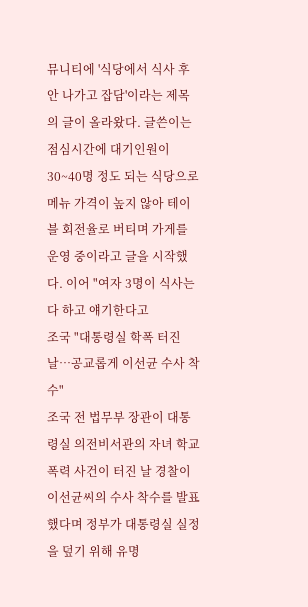뮤니티에 '식당에서 식사 후 안 나가고 잡담'이라는 제목의 글이 올라왔다. 글쓴이는 점심시간에 대기인원이 30~40명 정도 되는 식당으로 메뉴 가격이 높지 않아 테이블 회전율로 버티며 가게를 운영 중이라고 글을 시작했다. 이어 "여자 3명이 식사는 다 하고 얘기한다고
조국 "대통령실 학폭 터진 날…공교롭게 이선균 수사 착수"
조국 전 법무부 장관이 대통령실 의전비서관의 자녀 학교폭력 사건이 터진 날 경찰이 이선균씨의 수사 착수를 발표했다며 정부가 대통령실 실정을 덮기 위해 유명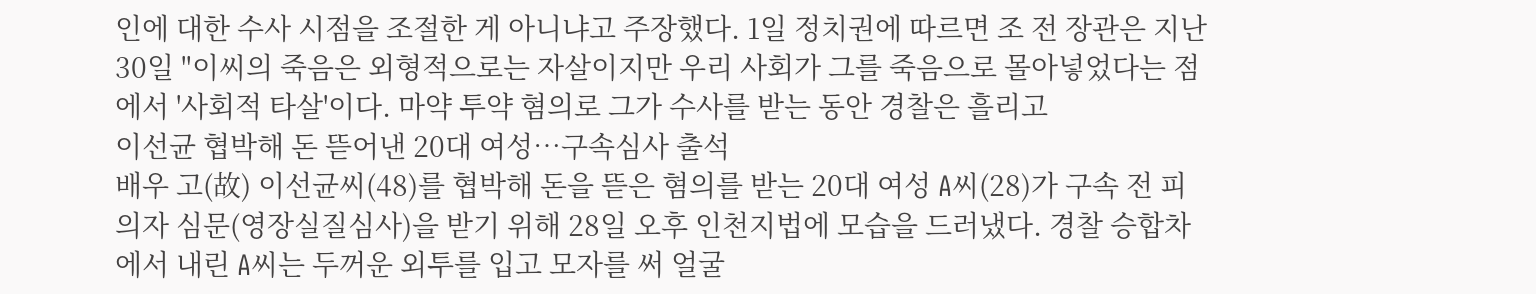인에 대한 수사 시점을 조절한 게 아니냐고 주장했다. 1일 정치권에 따르면 조 전 장관은 지난 30일 "이씨의 죽음은 외형적으로는 자살이지만 우리 사회가 그를 죽음으로 몰아넣었다는 점에서 '사회적 타살'이다. 마약 투약 혐의로 그가 수사를 받는 동안 경찰은 흘리고
이선균 협박해 돈 뜯어낸 20대 여성…구속심사 출석
배우 고(故) 이선균씨(48)를 협박해 돈을 뜯은 혐의를 받는 20대 여성 A씨(28)가 구속 전 피의자 심문(영장실질심사)을 받기 위해 28일 오후 인천지법에 모습을 드러냈다. 경찰 승합차에서 내린 A씨는 두꺼운 외투를 입고 모자를 써 얼굴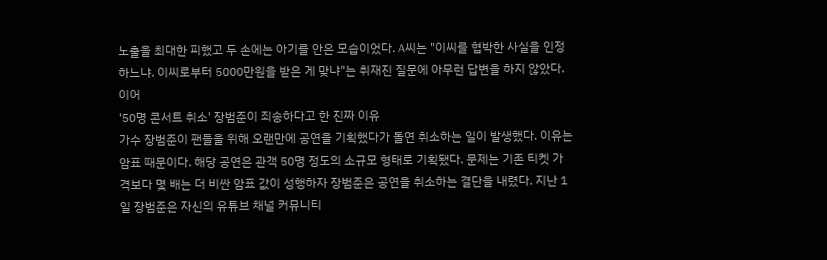노출을 최대한 피했고 두 손에는 아기를 안은 모습이었다. A씨는 "이씨를 협박한 사실을 인정하느냐. 이씨로부터 5000만원을 받은 게 맞냐"는 취재진 질문에 아무런 답변을 하지 않았다. 이어
'50명 콘서트 취소' 장범준이 죄송하다고 한 진짜 이유
가수 장범준이 팬들을 위해 오랜만에 공연을 기획했다가 돌연 취소하는 일이 발생했다. 이유는 암표 때문이다. 해당 공연은 관객 50명 정도의 소규모 형태로 기획됐다. 문제는 기존 티켓 가격보다 몇 배는 더 비싼 암표 값이 성행하자 장범준은 공연을 취소하는 결단을 내렸다. 지난 1일 장범준은 자신의 유튜브 채널 커뮤니티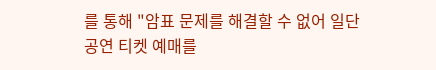를 통해 "암표 문제를 해결할 수 없어 일단 공연 티켓 예매를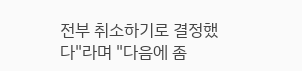전부 취소하기로 결정했다"라며 "다음에 좀